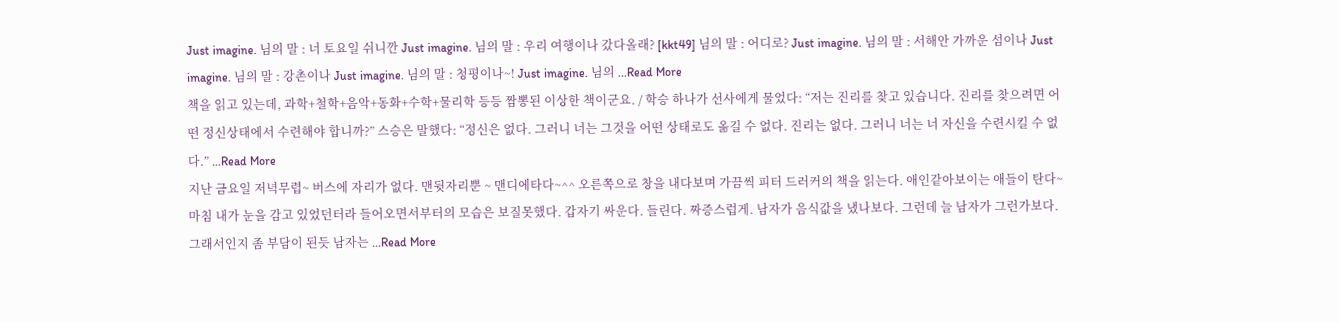Just imagine. 님의 말 : 너 토요일 쉬니깐 Just imagine. 님의 말 : 우리 여행이나 갔다올래? [kkt49] 님의 말 : 어디로? Just imagine. 님의 말 : 서해안 가까운 섬이나 Just imagine. 님의 말 : 강촌이나 Just imagine. 님의 말 : 청평이나~! Just imagine. 님의 ...Read More
책을 읽고 있는데, 과학+철학+음악+동화+수학+물리학 등등 짬뽕된 이상한 책이군요. / 학승 하나가 선사에게 물었다: “저는 진리를 찾고 있습니다. 진리를 찾으려면 어떤 정신상태에서 수련해야 합니까?” 스승은 말했다: “정신은 없다. 그러니 너는 그것을 어떤 상태로도 옮길 수 없다. 진리는 없다. 그러니 너는 너 자신을 수련시킬 수 없다.” ...Read More
지난 금요일 저녁무렵~ 버스에 자리가 없다. 맨뒷자리뿐 ~ 맨디에타다~^^ 오른쪽으로 창을 내다보며 가끔씩 피터 드러커의 책을 읽는다. 애인같아보이는 애들이 탄다~ 마침 내가 눈을 감고 있었던터라 들어오면서부터의 모습은 보질못했다. 갑자기 싸운다. 들린다. 짜증스럽게. 남자가 음식값을 냈나보다. 그런데 늘 남자가 그런가보다. 그래서인지 좀 부담이 된듯 남자는 ...Read More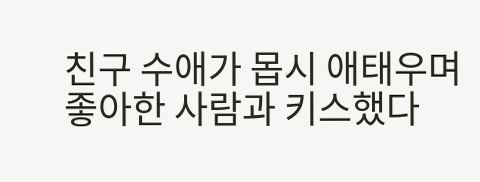친구 수애가 몹시 애태우며 좋아한 사람과 키스했다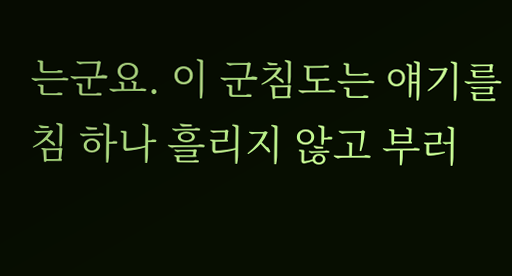는군요. 이 군침도는 얘기를 침 하나 흘리지 않고 부러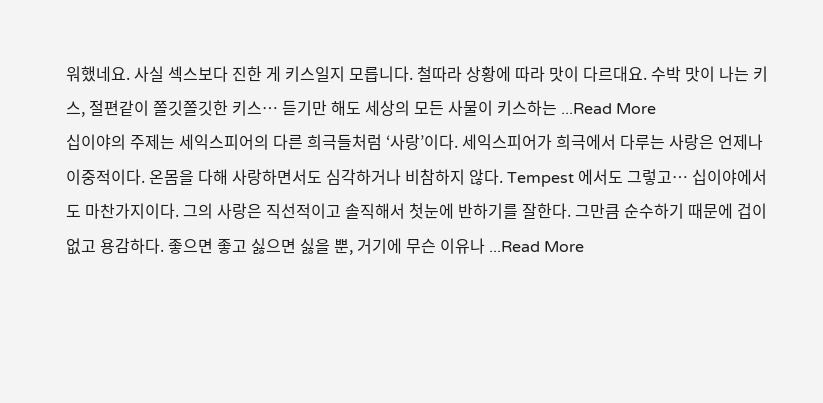워했네요. 사실 섹스보다 진한 게 키스일지 모릅니다. 철따라 상황에 따라 맛이 다르대요. 수박 맛이 나는 키스, 절편같이 쫄깃쫄깃한 키스… 듣기만 해도 세상의 모든 사물이 키스하는 ...Read More
십이야의 주제는 세익스피어의 다른 희극들처럼 ‘사랑’이다. 세익스피어가 희극에서 다루는 사랑은 언제나 이중적이다. 온몸을 다해 사랑하면서도 심각하거나 비참하지 않다. Tempest 에서도 그렇고… 십이야에서도 마찬가지이다. 그의 사랑은 직선적이고 솔직해서 첫눈에 반하기를 잘한다. 그만큼 순수하기 때문에 겁이 없고 용감하다. 좋으면 좋고 싫으면 싫을 뿐, 거기에 무슨 이유나 ...Read More